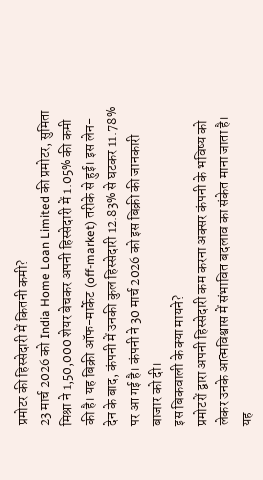प्रमोटर की हिस्सेदारी में कितनी कमी?
23 मार्च 2026 को India Home Loan Limited की प्रमोटर, सुमिता मिश्रा ने 1,50,000 शेयर बेचकर अपनी हिस्सेदारी में 1.05% की कमी की है। यह बिक्री ऑफ-मार्केट (off-market) तरीके से हुई। इस लेन-देन के बाद, कंपनी में उनकी कुल हिस्सेदारी 12.83% से घटकर 11.78% पर आ गई है। कंपनी ने 30 मार्च 2026 को इस बिक्री की जानकारी बाजार को दी।
इस बिकवाली के क्या मायने?
प्रमोटरों द्वारा अपनी हिस्सेदारी कम करना अक्सर कंपनी के भविष्य को लेकर उनके आत्मविश्वास में संभावित बदलाव का संकेत माना जाता है। यह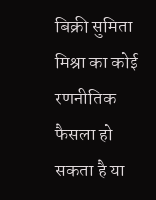बिक्री सुमिता मिश्रा का कोई रणनीतिक फैसला हो सकता है या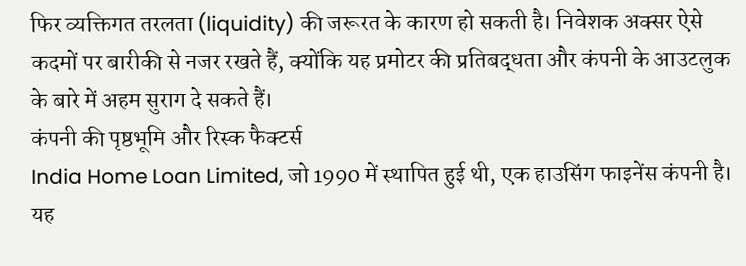फिर व्यक्तिगत तरलता (liquidity) की जरूरत के कारण हो सकती है। निवेशक अक्सर ऐसे कदमों पर बारीकी से नजर रखते हैं, क्योंकि यह प्रमोटर की प्रतिबद्धता और कंपनी के आउटलुक के बारे में अहम सुराग दे सकते हैं।
कंपनी की पृष्ठभूमि और रिस्क फैक्टर्स
India Home Loan Limited, जो 1990 में स्थापित हुई थी, एक हाउसिंग फाइनेंस कंपनी है। यह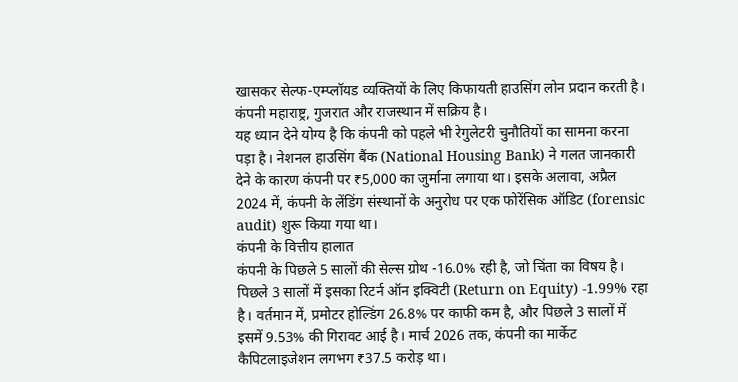खासकर सेल्फ-एम्प्लॉयड व्यक्तियों के लिए किफायती हाउसिंग लोन प्रदान करती है। कंपनी महाराष्ट्र, गुजरात और राजस्थान में सक्रिय है।
यह ध्यान देने योग्य है कि कंपनी को पहले भी रेगुलेटरी चुनौतियों का सामना करना पड़ा है। नेशनल हाउसिंग बैंक (National Housing Bank) ने गलत जानकारी देने के कारण कंपनी पर ₹5,000 का जुर्माना लगाया था। इसके अलावा, अप्रैल 2024 में, कंपनी के लेंडिंग संस्थानों के अनुरोध पर एक फोरेंसिक ऑडिट (forensic audit) शुरू किया गया था।
कंपनी के वित्तीय हालात
कंपनी के पिछले 5 सालों की सेल्स ग्रोथ -16.0% रही है, जो चिंता का विषय है। पिछले 3 सालों में इसका रिटर्न ऑन इक्विटी (Return on Equity) -1.99% रहा है। वर्तमान में, प्रमोटर होल्डिंग 26.8% पर काफी कम है, और पिछले 3 सालों में इसमें 9.53% की गिरावट आई है। मार्च 2026 तक, कंपनी का मार्केट कैपिटलाइजेशन लगभग ₹37.5 करोड़ था।